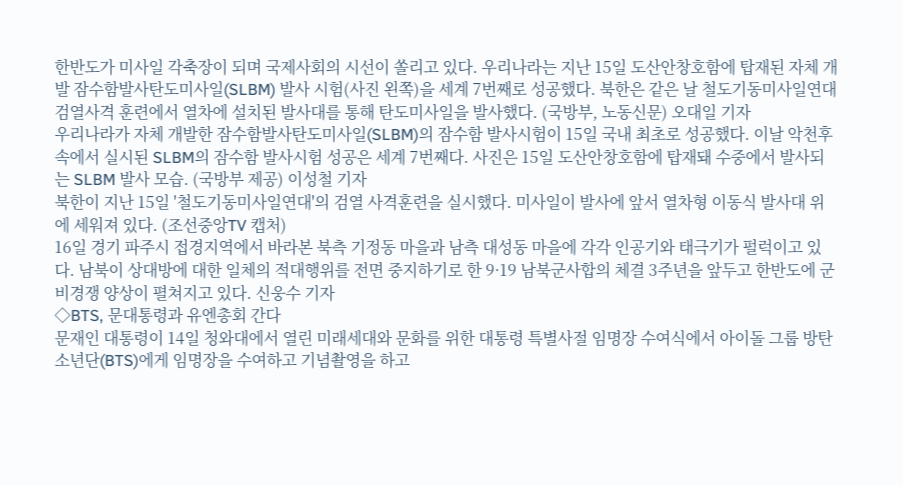한반도가 미사일 각축장이 되며 국제사회의 시선이 쏠리고 있다. 우리나라는 지난 15일 도산안창호함에 탑재된 자체 개발 잠수함발사탄도미사일(SLBM) 발사 시험(사진 왼쪽)을 세계 7번째로 성공했다. 북한은 같은 날 철도기동미사일연대 검열사격 훈련에서 열차에 설치된 발사대를 통해 탄도미사일을 발사했다. (국방부, 노동신문) 오대일 기자
우리나라가 자체 개발한 잠수함발사탄도미사일(SLBM)의 잠수함 발사시험이 15일 국내 최초로 성공했다. 이날 악천후 속에서 실시된 SLBM의 잠수함 발사시험 성공은 세계 7번째다. 사진은 15일 도산안창호함에 탑재돼 수중에서 발사되는 SLBM 발사 모습. (국방부 제공) 이성철 기자
북한이 지난 15일 '철도기동미사일연대'의 검열 사격훈련을 실시했다. 미사일이 발사에 앞서 열차형 이동식 발사대 위에 세워져 있다. (조선중앙TV 캡처)
16일 경기 파주시 접경지역에서 바라본 북측 기정동 마을과 남측 대성동 마을에 각각 인공기와 태극기가 펄럭이고 있다. 남북이 상대방에 대한 일체의 적대행위를 전면 중지하기로 한 9·19 남북군사합의 체결 3주년을 앞두고 한반도에 군비경쟁 양상이 펼쳐지고 있다. 신웅수 기자
◇BTS, 문대통령과 유엔총회 간다
문재인 대통령이 14일 청와대에서 열린 미래세대와 문화를 위한 대통령 특별사절 임명장 수여식에서 아이돌 그룹 방탄소년단(BTS)에게 임명장을 수여하고 기념촬영을 하고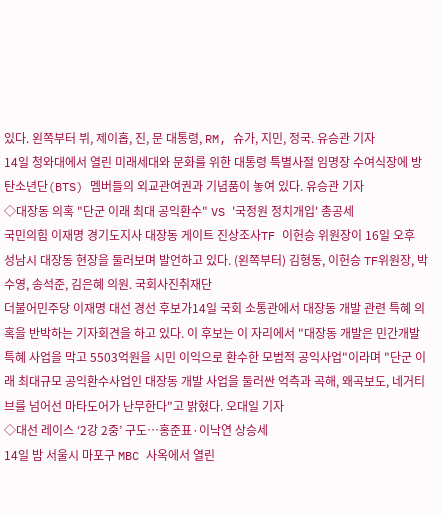있다. 왼쪽부터 뷔, 제이홉, 진, 문 대통령, RM, 슈가, 지민, 정국. 유승관 기자
14일 청와대에서 열린 미래세대와 문화를 위한 대통령 특별사절 임명장 수여식장에 방탄소년단(BTS) 멤버들의 외교관여권과 기념품이 놓여 있다. 유승관 기자
◇대장동 의혹 "단군 이래 최대 공익환수" VS '국정원 정치개입' 총공세
국민의힘 이재명 경기도지사 대장동 게이트 진상조사TF 이헌승 위원장이 16일 오후 성남시 대장동 현장을 둘러보며 발언하고 있다. (왼쪽부터) 김형동, 이헌승 TF위원장, 박수영, 송석준, 김은혜 의원. 국회사진취재단
더불어민주당 이재명 대선 경선 후보가14일 국회 소통관에서 대장동 개발 관련 특혜 의혹을 반박하는 기자회견을 하고 있다. 이 후보는 이 자리에서 "대장동 개발은 민간개발 특혜 사업을 막고 5503억원을 시민 이익으로 환수한 모범적 공익사업"이라며 "단군 이래 최대규모 공익환수사업인 대장동 개발 사업을 둘러싼 억측과 곡해, 왜곡보도, 네거티브를 넘어선 마타도어가 난무한다"고 밝혔다. 오대일 기자
◇대선 레이스 ‘2강 2중’ 구도…홍준표·이낙연 상승세
14일 밤 서울시 마포구 MBC 사옥에서 열린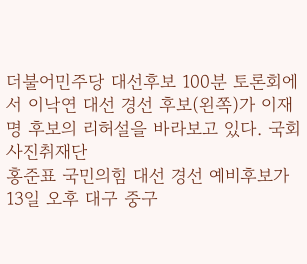더불어민주당 대선후보 100분 토론회에서 이낙연 대선 경선 후보(왼쪽)가 이재명 후보의 리허설을 바라보고 있다. 국회사진취재단
홍준표 국민의힘 대선 경선 예비후보가 13일 오후 대구 중구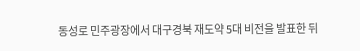동성로 민주광장에서 대구경북 재도약 5대 비전을 발표한 뒤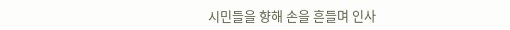시민들을 향해 손을 흔들며 인사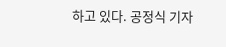하고 있다. 공정식 기자